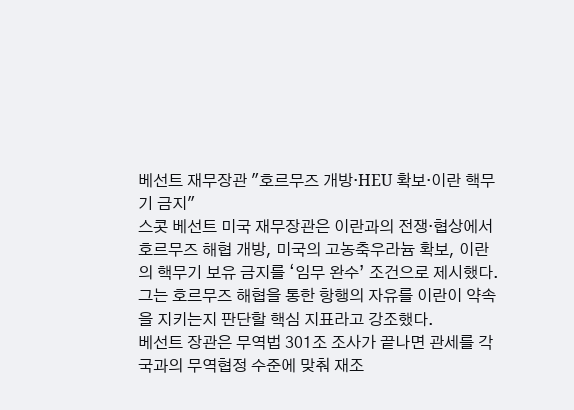베선트 재무장관 "호르무즈 개방·HEU 확보·이란 핵무기 금지"
스콧 베선트 미국 재무장관은 이란과의 전쟁·협상에서 호르무즈 해협 개방, 미국의 고농축우라늄 확보, 이란의 핵무기 보유 금지를 ‘임무 완수’ 조건으로 제시했다.
그는 호르무즈 해협을 통한 항행의 자유를 이란이 약속을 지키는지 판단할 핵심 지표라고 강조했다.
베선트 장관은 무역법 301조 조사가 끝나면 관세를 각국과의 무역협정 수준에 맞춰 재조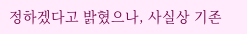정하겠다고 밝혔으나, 사실상 기존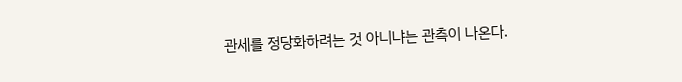관세를 정당화하려는 것 아니냐는 관측이 나온다.